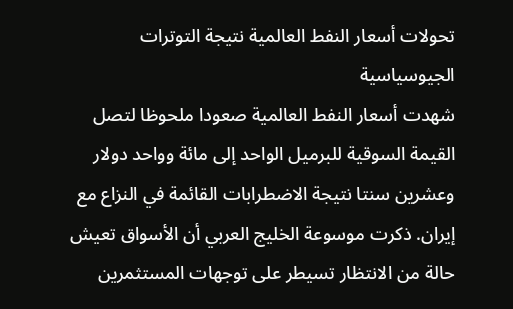تحولات أسعار النفط العالمية نتيجة التوترات الجيوسياسية
شهدت أسعار النفط العالمية صعودا ملحوظا لتصل القيمة السوقية للبرميل الواحد إلى مائة وواحد دولار وعشرين سنتا نتيجة الاضطرابات القائمة في النزاع مع إيران. ذكرت موسوعة الخليج العربي أن الأسواق تعيش حالة من الانتظار تسيطر على توجهات المستثمرين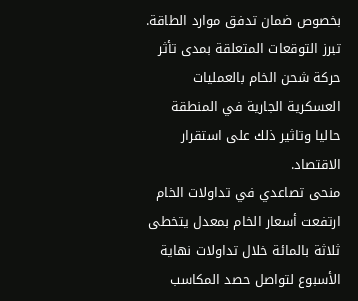بخصوص ضمان تدفق موارد الطاقة. تبرز التوقعات المتعلقة بمدى تأثر حركة شحن الخام بالعمليات العسكرية الجارية في المنطقة حاليا وتاثير ذلك على استقرار الاقتصاد.
منحى تصاعدي في تداولات الخام
ارتفعت أسعار الخام بمعدل يتخطى ثلاثة بالمائة خلال تداولات نهاية الأسبوع لتواصل حصد المكاسب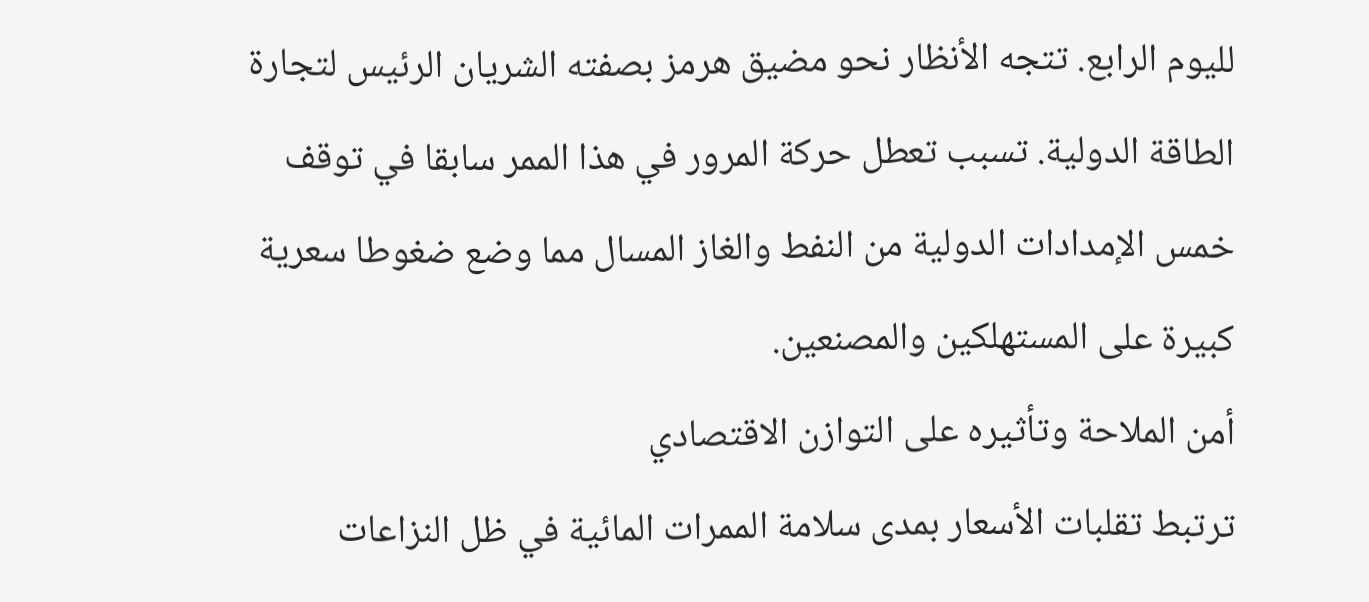لليوم الرابع. تتجه الأنظار نحو مضيق هرمز بصفته الشريان الرئيس لتجارة الطاقة الدولية. تسبب تعطل حركة المرور في هذا الممر سابقا في توقف خمس الإمدادات الدولية من النفط والغاز المسال مما وضع ضغوطا سعرية كبيرة على المستهلكين والمصنعين.
أمن الملاحة وتأثيره على التوازن الاقتصادي
ترتبط تقلبات الأسعار بمدى سلامة الممرات المائية في ظل النزاعات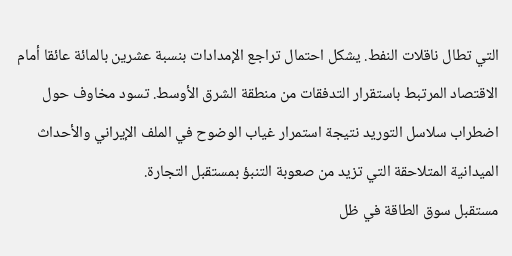التي تطال ناقلات النفط. يشكل احتمال تراجع الإمدادات بنسبة عشرين بالمائة عائقا أمام الاقتصاد المرتبط باستقرار التدفقات من منطقة الشرق الأوسط. تسود مخاوف حول اضطراب سلاسل التوريد نتيجة استمرار غياب الوضوح في الملف الإيراني والأحداث الميدانية المتلاحقة التي تزيد من صعوبة التنبؤ بمستقبل التجارة.
مستقبل سوق الطاقة في ظل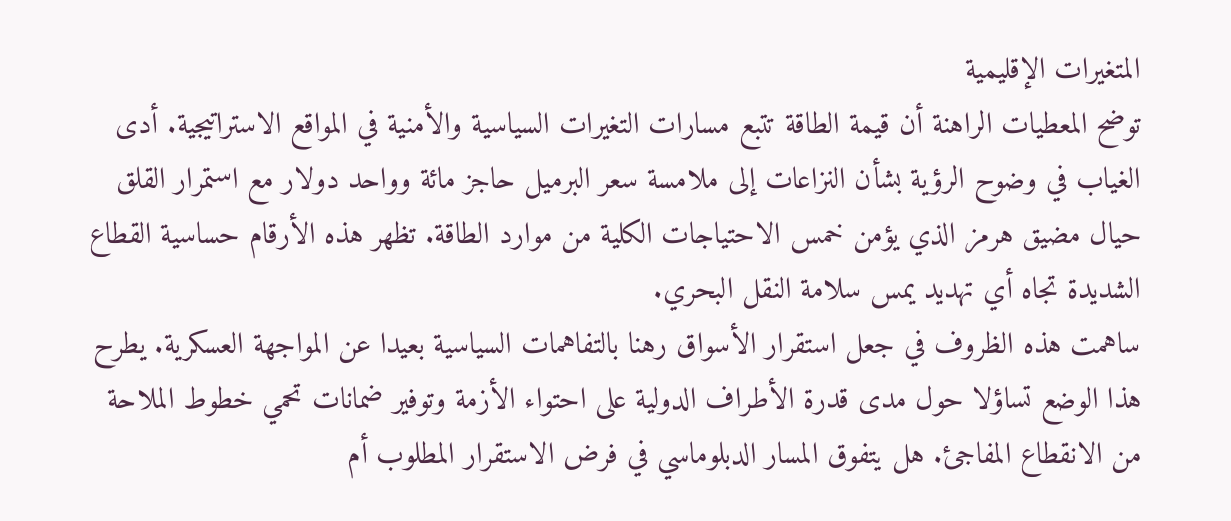المتغيرات الإقليمية
توضح المعطيات الراهنة أن قيمة الطاقة تتبع مسارات التغيرات السياسية والأمنية في المواقع الاستراتيجية. أدى الغياب في وضوح الرؤية بشأن النزاعات إلى ملامسة سعر البرميل حاجز مائة وواحد دولار مع استمرار القلق حيال مضيق هرمز الذي يؤمن خمس الاحتياجات الكلية من موارد الطاقة. تظهر هذه الأرقام حساسية القطاع الشديدة تجاه أي تهديد يمس سلامة النقل البحري.
ساهمت هذه الظروف في جعل استقرار الأسواق رهنا بالتفاهمات السياسية بعيدا عن المواجهة العسكرية. يطرح هذا الوضع تساؤلا حول مدى قدرة الأطراف الدولية على احتواء الأزمة وتوفير ضمانات تحمي خطوط الملاحة من الانقطاع المفاجئ. هل يتفوق المسار الدبلوماسي في فرض الاستقرار المطلوب أم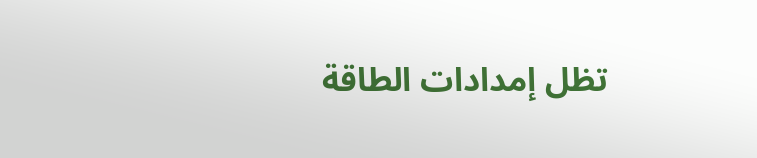تظل إمدادات الطاقة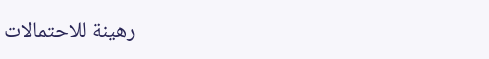رهينة للاحتمالات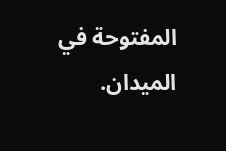المفتوحة في الميدان.